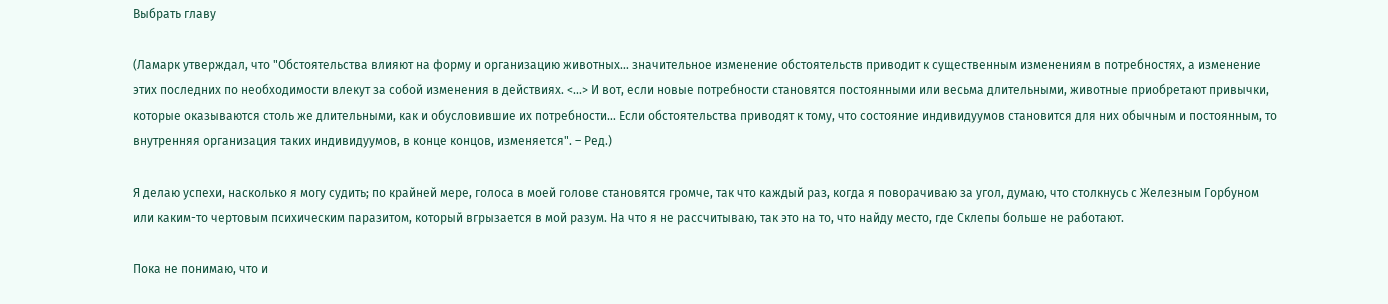Выбрать главу

(Ламарк утверждал, что "Обстоятельства влияют на форму и организацию животных… значительное изменение обстоятельств приводит к существенным изменениям в потребностях, а изменение этих последних по необходимости влекут за собой изменения в действиях. <...> И вот, если новые потребности становятся постоянными или весьма длительными, животные приобретают привычки, которые оказываются столь же длительными, как и обусловившие их потребности… Если обстоятельства приводят к тому, что состояние индивидуумов становится для них обычным и постоянным, то внутренняя организация таких индивидуумов, в конце концов, изменяется". – Ред.)

Я делаю успехи, насколько я могу судить; по крайней мере, голоса в моей голове становятся громче, так что каждый раз, когда я поворачиваю за угол, думаю, что столкнусь с Железным Горбуном или каким-то чертовым психическим паразитом, который вгрызается в мой разум. На что я не рассчитываю, так это на то, что найду место, где Склепы больше не работают.

Пока не понимаю, что и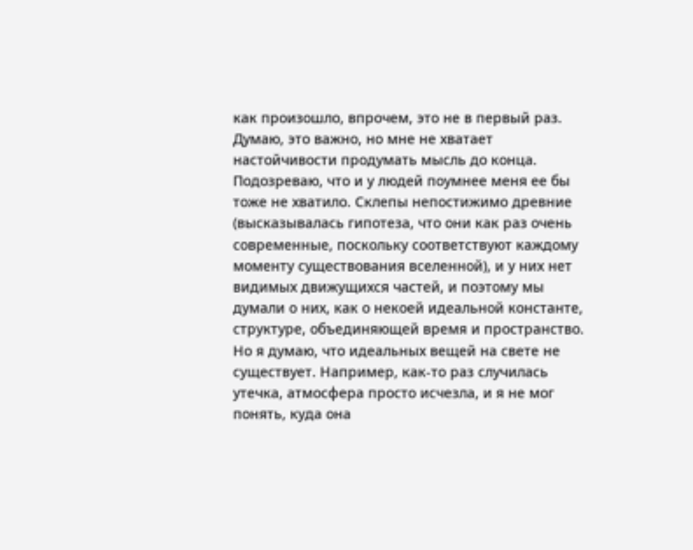как произошло, впрочем, это не в первый раз. Думаю, это важно, но мне не хватает настойчивости продумать мысль до конца. Подозреваю, что и у людей поумнее меня ее бы тоже не хватило. Склепы непостижимо древние (высказывалась гипотеза, что они как раз очень современные, поскольку соответствуют каждому моменту существования вселенной), и у них нет видимых движущихся частей, и поэтому мы думали о них, как о некоей идеальной константе, структуре, объединяющей время и пространство. Но я думаю, что идеальных вещей на свете не существует. Например, как-то раз случилась утечка, атмосфера просто исчезла, и я не мог понять, куда она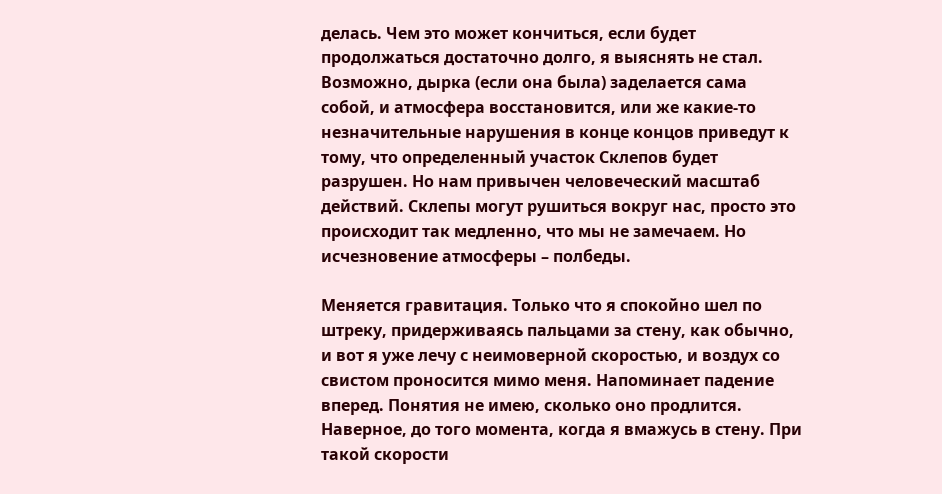делась. Чем это может кончиться, если будет продолжаться достаточно долго, я выяснять не стал. Возможно, дырка (если она была) заделается сама собой, и атмосфера восстановится, или же какие-то незначительные нарушения в конце концов приведут к тому, что определенный участок Склепов будет разрушен. Но нам привычен человеческий масштаб действий. Склепы могут рушиться вокруг нас, просто это происходит так медленно, что мы не замечаем. Но исчезновение атмосферы – полбеды.

Меняется гравитация. Только что я спокойно шел по штреку, придерживаясь пальцами за стену, как обычно, и вот я уже лечу с неимоверной скоростью, и воздух со свистом проносится мимо меня. Напоминает падение вперед. Понятия не имею, сколько оно продлится. Наверное, до того момента, когда я вмажусь в стену. При такой скорости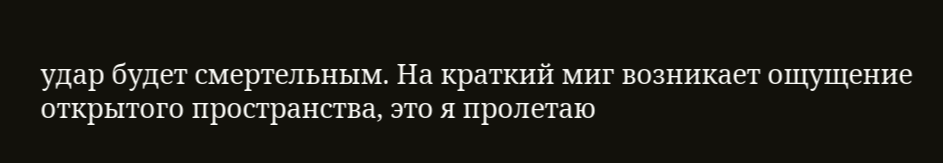удар будет смертельным. На краткий миг возникает ощущение открытого пространства, это я пролетаю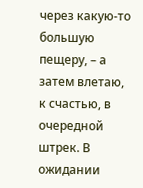через какую-то большую пещеру, – а затем влетаю, к счастью, в очередной штрек. В ожидании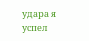удара я успел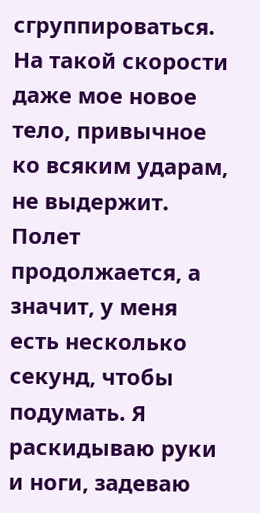сгруппироваться. На такой скорости даже мое новое тело, привычное ко всяким ударам, не выдержит. Полет продолжается, а значит, у меня есть несколько секунд, чтобы подумать. Я раскидываю руки и ноги, задеваю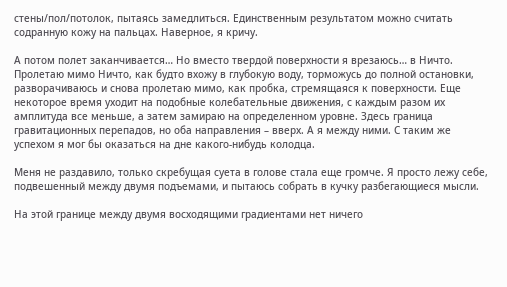стены/пол/потолок, пытаясь замедлиться. Единственным результатом можно считать содранную кожу на пальцах. Наверное, я кричу.

А потом полет заканчивается… Но вместо твердой поверхности я врезаюсь… в Ничто. Пролетаю мимо Ничто, как будто вхожу в глубокую воду, торможусь до полной остановки, разворачиваюсь и снова пролетаю мимо, как пробка, стремящаяся к поверхности. Еще некоторое время уходит на подобные колебательные движения, с каждым разом их амплитуда все меньше, а затем замираю на определенном уровне. Здесь граница гравитационных перепадов, но оба направления – вверх. А я между ними. С таким же успехом я мог бы оказаться на дне какого-нибудь колодца.

Меня не раздавило, только скребущая суета в голове стала еще громче. Я просто лежу себе, подвешенный между двумя подъемами, и пытаюсь собрать в кучку разбегающиеся мысли.

На этой границе между двумя восходящими градиентами нет ничего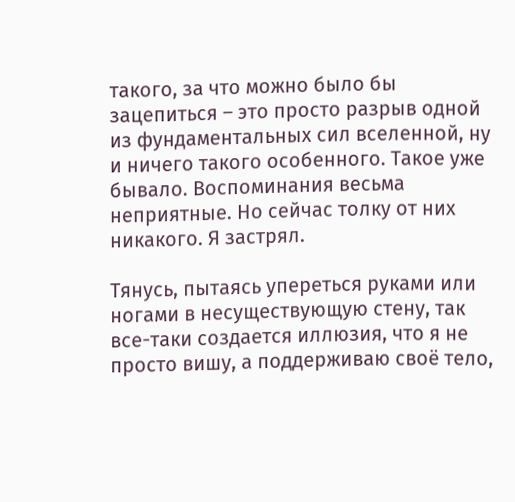такого, за что можно было бы зацепиться – это просто разрыв одной из фундаментальных сил вселенной, ну и ничего такого особенного. Такое уже бывало. Воспоминания весьма неприятные. Но сейчас толку от них никакого. Я застрял.

Тянусь, пытаясь упереться руками или ногами в несуществующую стену, так все-таки создается иллюзия, что я не просто вишу, а поддерживаю своё тело,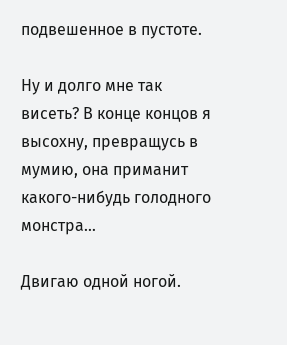подвешенное в пустоте.

Ну и долго мне так висеть? В конце концов я высохну, превращусь в мумию, она приманит какого-нибудь голодного монстра…

Двигаю одной ногой.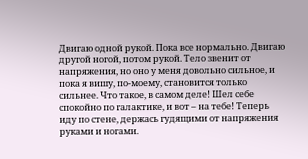Двигаю одной рукой. Пока все нормально. Двигаю другой ногой, потом рукой. Тело звенит от напряжения, но оно у меня довольно сильное, и пока я вишу, по-моему, становится только сильнее. Что такое, в самом деле! Шел себе спокойно по галактике, и вот – на тебе! Теперь иду по стене, держась гудящими от напряжения руками и ногами.